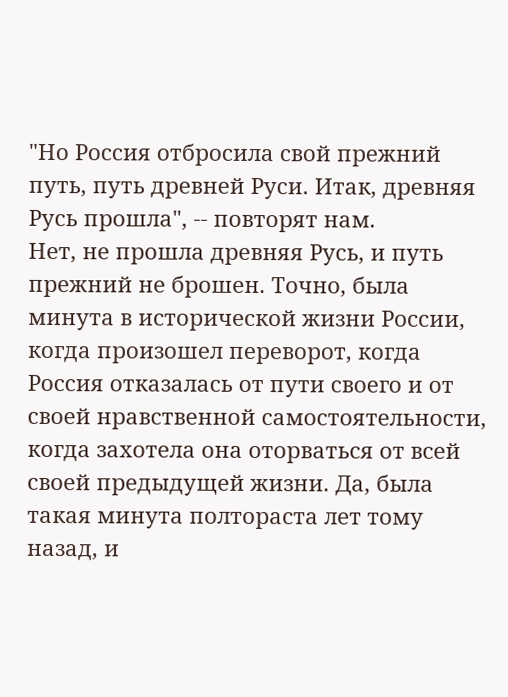"Но Россия отбросила свой прежний путь, путь древней Руси. Итак, древняя Русь прошла", -- повторят нам.
Нет, не прошла древняя Русь, и путь прежний не брошен. Точно, была минута в исторической жизни России, когда произошел переворот, когда Россия отказалась от пути своего и от своей нравственной самостоятельности, когда захотела она оторваться от всей своей предыдущей жизни. Да, была такая минута полтораста лет тому назад, и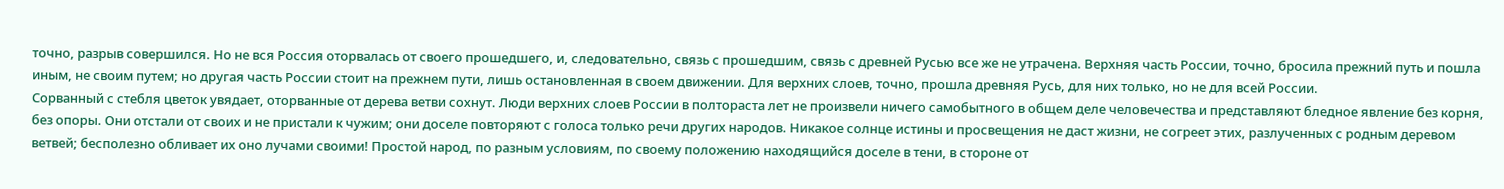точно, разрыв совершился. Но не вся Россия оторвалась от своего прошедшего, и, следовательно, связь с прошедшим, связь с древней Русью все же не утрачена. Верхняя часть России, точно, бросила прежний путь и пошла иным, не своим путем; но другая часть России стоит на прежнем пути, лишь остановленная в своем движении. Для верхних слоев, точно, прошла древняя Русь, для них только, но не для всей России.
Сорванный с стебля цветок увядает, оторванные от дерева ветви сохнут. Люди верхних слоев России в полтораста лет не произвели ничего самобытного в общем деле человечества и представляют бледное явление без корня, без опоры. Они отстали от своих и не пристали к чужим; они доселе повторяют с голоса только речи других народов. Никакое солнце истины и просвещения не даст жизни, не согреет этих, разлученных с родным деревом ветвей; бесполезно обливает их оно лучами своими! Простой народ, по разным условиям, по своему положению находящийся доселе в тени, в стороне от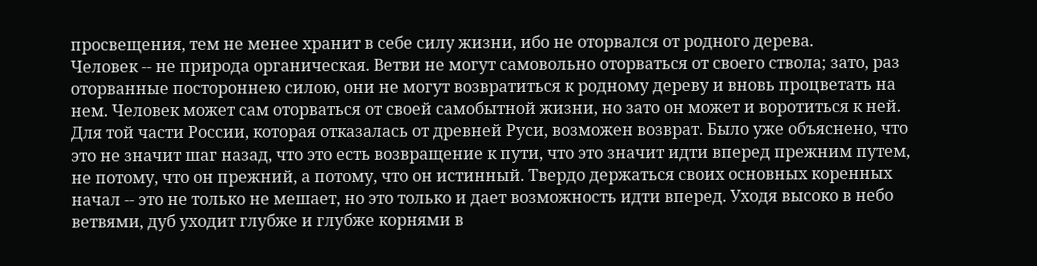просвещения, тем не менее хранит в себе силу жизни, ибо не оторвался от родного дерева.
Человек -- не природа органическая. Ветви не могут самовольно оторваться от своего ствола; зато, раз оторванные постороннею силою, они не могут возвратиться к родному дереву и вновь процветать на нем. Человек может сам оторваться от своей самобытной жизни, но зато он может и воротиться к ней.
Для той части России, которая отказалась от древней Руси, возможен возврат. Было уже объяснено, что это не значит шаг назад, что это есть возвращение к пути, что это значит идти вперед прежним путем, не потому, что он прежний, а потому, что он истинный. Твердо держаться своих основных коренных начал -- это не только не мешает, но это только и дает возможность идти вперед. Уходя высоко в небо ветвями, дуб уходит глубже и глубже корнями в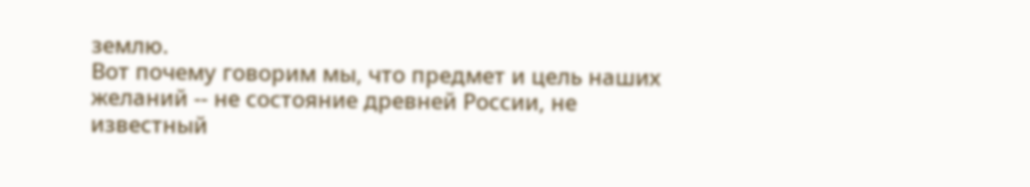землю.
Вот почему говорим мы, что предмет и цель наших желаний -- не состояние древней России, не известный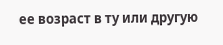ее возраст в ту или другую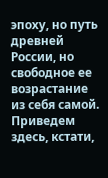эпоху, но путь древней России, но свободное ее возрастание из себя самой. Приведем здесь, кстати,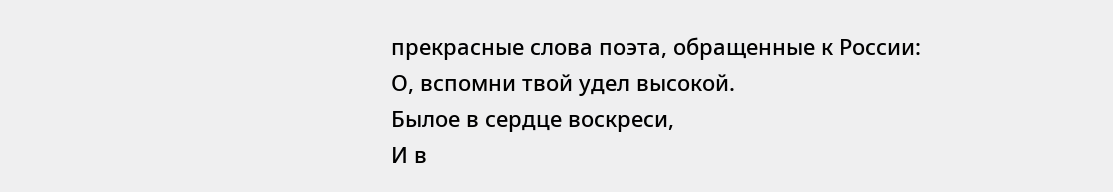прекрасные слова поэта, обращенные к России:
О, вспомни твой удел высокой.
Былое в сердце воскреси,
И в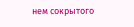нем сокрытого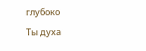глубоко
Ты духа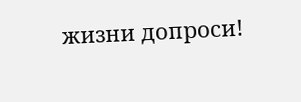жизни допроси!